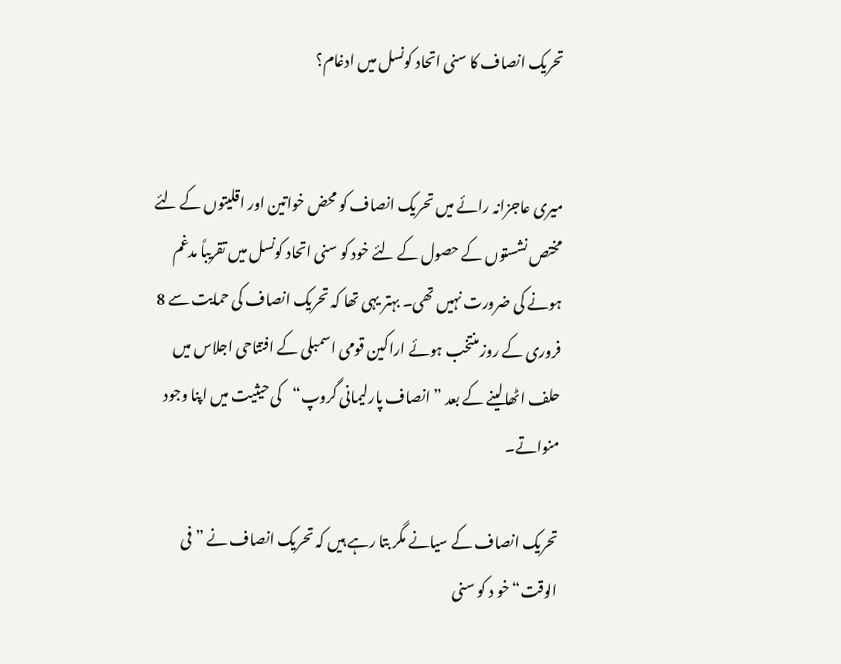تحریک انصاف کا سنی اتحاد کونسل میں ادغام؟


میری عاجزانہ رائے میں تحریک انصاف کو محض خواتین اور اقلیتوں کے لئے مختص نشستوں کے حصول کے لئے خود کو سنی اتحاد کونسل میں تقریباً مدغم ہونے کی ضرورت نہیں تھی۔ بہتر یہی تھا کہ تحریک انصاف کی حمایت سے 8 فروری کے روز منتخب ہوئے اراکین قومی اسمبلی کے افتتاحی اجلاس میں حلف اٹھالینے کے بعد ”انصاف پارلیمانی گروپ“کی حیثیت میں اپنا وجود منواتے۔

تحریک انصاف کے سیانے مگر بتا رہے ہیں کہ تحریک انصاف نے ”فی الوقت“ خو د کو سنی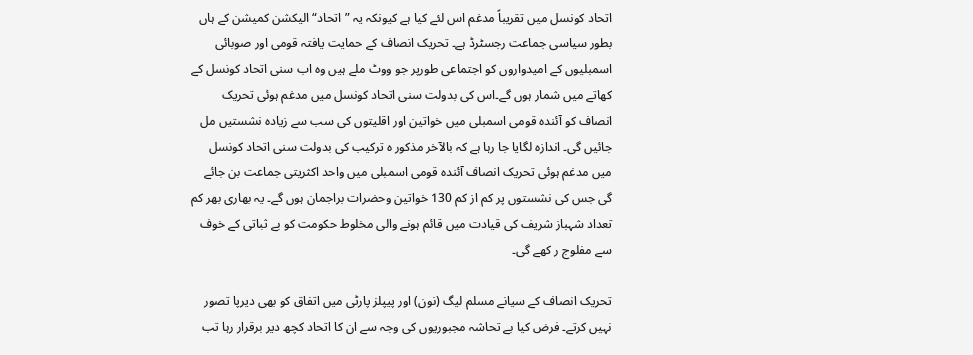اتحاد کونسل میں تقریباً مدغم اس لئے کیا ہے کیونکہ یہ ”اتحاد“ الیکشن کمیشن کے ہاں بطور سیاسی جماعت رجسٹرڈ ہے۔ تحریک انصاف کے حمایت یافتہ قومی اور صوبائی اسمبلیوں کے امیدواروں کو اجتماعی طورپر جو ووٹ ملے ہیں وہ اب سنی اتحاد کونسل کے کھاتے میں شمار ہوں گے۔اس کی بدولت سنی اتحاد کونسل میں مدغم ہوئی تحریک انصاف کو آئندہ قومی اسمبلی میں خواتین اور اقلیتوں کی سب سے زیادہ نشستیں مل جائیں گی۔ اندازہ لگایا جا رہا ہے کہ بالآخر مذکور ہ ترکیب کی بدولت سنی اتحاد کونسل میں مدغم ہوئی تحریک انصاف آئندہ قومی اسمبلی میں واحد اکثریتی جماعت بن جائے گی جس کی نشستوں پر کم از کم 130 خواتین وحضرات براجمان ہوں گے۔ یہ بھاری بھر کم تعداد شہباز شریف کی قیادت میں قائم ہونے والی مخلوط حکومت کو بے ثباتی کے خوف سے مفلوج ر کھے گی۔

تحریک انصاف کے سیانے مسلم لیگ (نون) اور پیپلز پارٹی میں اتفاق کو بھی دیرپا تصور نہیں کرتے۔ فرض کیا بے تحاشہ مجبوریوں کی وجہ سے ان کا اتحاد کچھ دیر برقرار رہا تب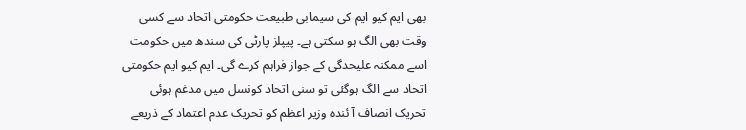بھی ایم کیو ایم کی سیمابی طبیعت حکومتی اتحاد سے کسی وقت بھی الگ ہو سکتی ہے۔ پیپلز پارٹی کی سندھ میں حکومت اسے ممکنہ علیحدگی کے جواز فراہم کرے گی۔ ایم کیو ایم حکومتی اتحاد سے الگ ہوگئی تو سنی اتحاد کونسل میں مدغم ہوئی تحریک انصاف آ ئندہ وزیر اعظم کو تحریک عدم اعتماد کے ذریعے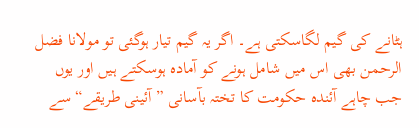ہٹانے کی گیم لگاسکتی ہے۔ اگر یہ گیم تیار ہوگئی تو مولانا فضل الرحمن بھی اس میں شامل ہونے کو آمادہ ہوسکتے ہیں اور یوں جب چاہے آئندہ حکومت کا تختہ بآسانی ”آئینی طریقے“ سے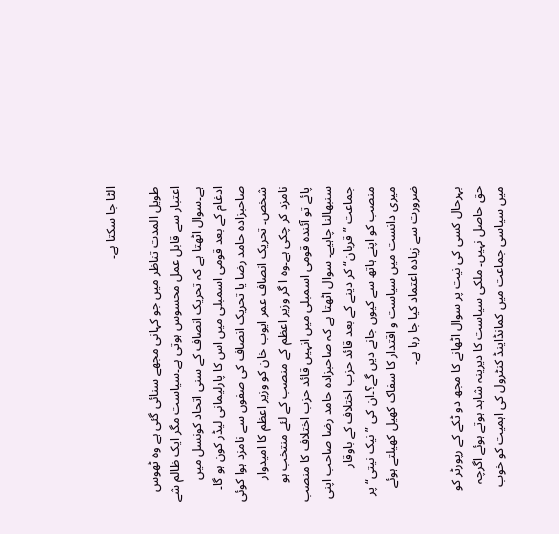الٹا جا سکتا ہے۔

طویل المدت تناظر میں جو کہانی مجھے سنائی گئی ہے وہ ٹھوس اعتبار سے قابل عمل محسوس ہوتی ہے۔سیاست مگر ایک ظالم شے ہے۔سوال اٹھتا ہے کہ تحریک انصاف کے سنی اتحاد کونسل میں ادغام کے بعد قومی اسمبلی میں اس کا پارلیمانی لیڈر کون ہو گا۔ صاحبزادہ حامد رضا یا تحریک انصاف کی صفوں سے نامزد ہوا کوئی شخص۔ تحریک انصاف عمر ایوب خان کو وزیر اعظم کا امیدوار نامزد کر چکی ہے۔وہ ا گر وزیر اعظم کے منصب کے لئے منتخب ہو پائے تو آئندہ قومی اسمبلی میں انہیں قائد حزب اختلاف کا منصب سنبھالنا چاہیے۔ سوال اٹھتا ہے کہ صاحبزادہ حامد رضا صاحب اپنی جماعت ”قربان“ کر دینے کے بعد قائد حزب اختلاف کے باوقار منصب کو اپنے ہاتھ سے کیوں جانے دیں گے؟۔ان کی ”نیک نیتی“پر میری دانست میں سیاست و اقتدار کا سفاک کھیل کھیلتے ہوئے ضرورت سے زیادہ اعتماد کیا جا رہا ہے۔

بہرحال کسی کی نیت پر سوال اٹھانے کا مجھ دو ٹکے کے رپورٹر کو حق حاصل نہیں۔ ملکی سیاست کا دیرینہ شاہد ہوتے ہوئے اگرچہ میں سیاسی جماعت میں کمانڈاینڈ کنٹرول کی اہمیت کو خوب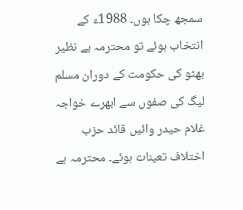سمجھ چکا ہوں۔ 1988ء کے انتخاب ہوئے تو محترمہ بے نظیر بھٹو کی حکومت کے دوران مسلم لیگ کی صفوں سے ابھرے خواجہ غلام حیدر وائیں قائد حزب اختلاف تعینات ہوئے۔ محترمہ بے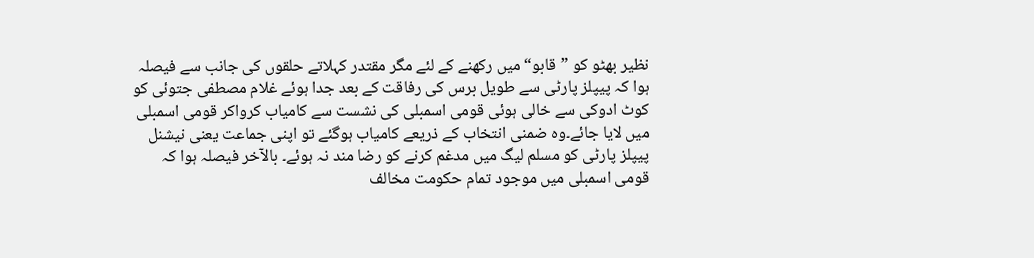نظیر بھٹو کو ”قابو“ میں رکھنے کے لئے مگر مقتدر کہلاتے حلقوں کی جانب سے فیصلہ ہوا کہ پیپلز پارٹی سے طویل برس کی رفاقت کے بعد جدا ہوئے غلام مصطفی جتوئی کو کوٹ ادوکی سے خالی ہوئی قومی اسمبلی کی نشست سے کامیاب کرواکر قومی اسمبلی میں لایا جائے۔وہ ضمنی انتخاب کے ذریعے کامیاب ہوگئے تو اپنی جماعت یعنی نیشنل پیپلز پارٹی کو مسلم لیگ میں مدغم کرنے کو رضا مند نہ ہوئے۔ بالآخر فیصلہ ہوا کہ قومی اسمبلی میں موجود تمام حکومت مخالف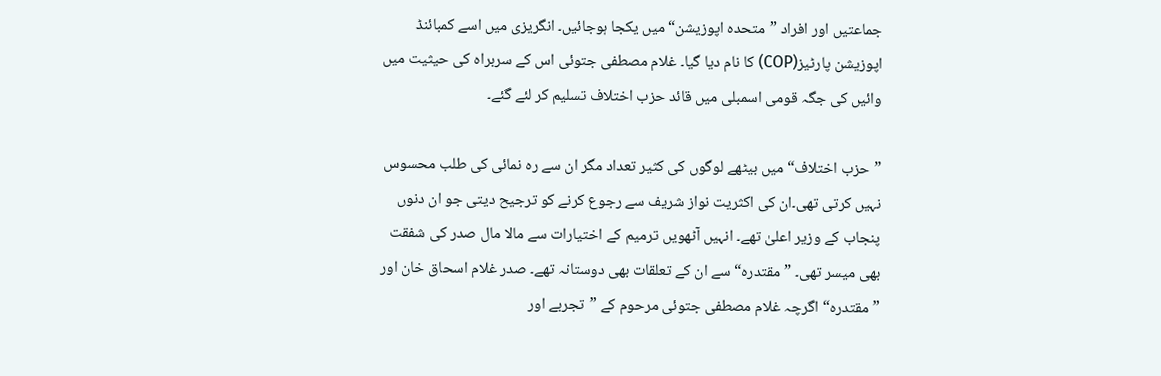جماعتیں اور افراد ”متحدہ اپوزیشن“ میں یکجا ہوجائیں۔ انگریزی میں اسے کمبائنڈ اپوزیشن پارٹیز(COP) کا نام دیا گیا۔ غلام مصطفی جتوئی اس کے سربراہ کی حیثیت میں وائیں کی جگہ قومی اسمبلی میں قائد حزب اختلاف تسلیم کر لئے گئے۔

”حزب اختلاف“ میں بیٹھے لوگوں کی کثیر تعداد مگر ان سے رہ نمائی کی طلب محسوس نہیں کرتی تھی۔ان کی اکثریت نواز شریف سے رجوع کرنے کو ترجیح دیتی جو ان دنوں پنجاب کے وزیر اعلیٰ تھے۔ انہیں آٹھویں ترمیم کے اختیارات سے مالا مال صدر کی شفقت بھی میسر تھی۔ ”مقتدرہ“ سے ان کے تعلقات بھی دوستانہ تھے۔ صدر غلام اسحاق خان اور ”مقتدرہ“ اگرچہ غلام مصطفی جتوئی مرحوم کے ”تجربے اور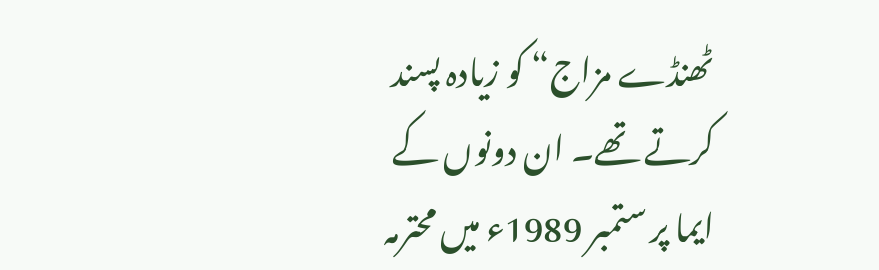ٹھنڈے مزاج“ کو زیادہ پسند کرتے تھے۔ ان دونوں کے ایما پر ستمبر 1989ء میں محترمہ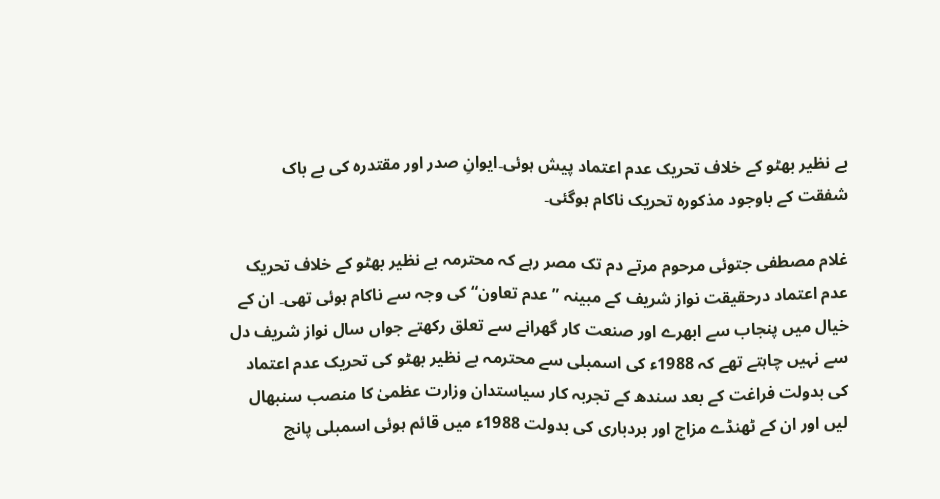بے نظیر بھٹو کے خلاف تحریک عدم اعتماد پیش ہوئی۔ایوانِ صدر اور مقتدرہ کی بے باک شفقت کے باوجود مذکورہ تحریک ناکام ہوگئی۔

غلام مصطفی جتوئی مرحوم مرتے دم تک مصر رہے کہ محترمہ بے نظیر بھٹو کے خلاف تحریک عدم اعتماد درحقیقت نواز شریف کے مبینہ ”عدم تعاون“ کی وجہ سے ناکام ہوئی تھی۔ ان کے خیال میں پنجاب سے ابھرے اور صنعت کار گھرانے سے تعلق رکھتے جواں سال نواز شریف دل سے نہیں چاہتے تھے کہ 1988ء کی اسمبلی سے محترمہ بے نظیر بھٹو کی تحریک عدم اعتماد کی بدولت فراغت کے بعد سندھ کے تجربہ کار سیاستدان وزارت عظمیٰ کا منصب سنبھال لیں اور ان کے ٹھنڈے مزاج اور بردباری کی بدولت 1988ء میں قائم ہوئی اسمبلی پانچ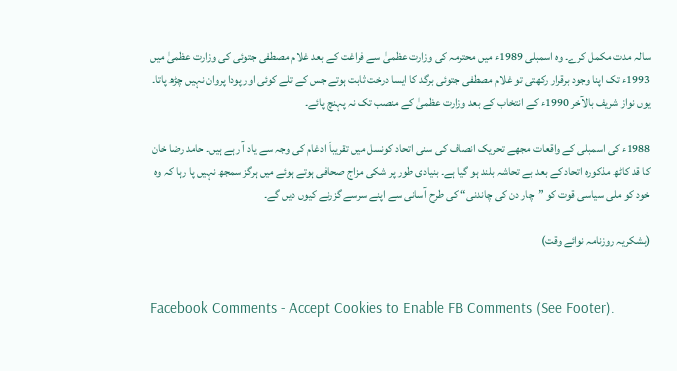سالہ مدت مکمل کرے۔ وہ اسمبلی 1989ء میں محترمہ کی وزارت عظمیٰ سے فراغت کے بعد غلام مصطفی جتوئی کی وزارت عظمیٰ میں 1993ء تک اپنا وجود برقرار رکھتی تو غلام مصطفی جتوئی برگد کا ایسا درخت ثابت ہوتے جس کے تلے کوئی اور پودا پروان نہیں چڑھ پاتا۔ یوں نواز شریف بالآخر 1990ء کے انتخاب کے بعد وزارت عظمیٰ کے منصب تک نہ پہنچ پائے۔

1988ء کی اسمبلی کے واقعات مجھے تحریک انصاف کی سنی اتحاد کونسل میں تقریباَ ادغام کی وجہ سے یاد آ رہے ہیں۔ حامد رضا خان کا قد کاٹھ مذکورہ اتحاد کے بعد بے تحاشہ بلند ہو گیا ہے۔ بنیادی طور پر شکی مزاج صحافی ہوتے ہوئے میں ہرگز سمجھ نہیں پا رہا کہ وہ خود کو ملی سیاسی قوت کو ”چار دن کی چاندنی“ کی طرح آسانی سے اپنے سرسے گزرنے کیوں دیں گے۔

(بشکریہ روزنامہ نوائے وقت)


Facebook Comments - Accept Cookies to Enable FB Comments (See Footer).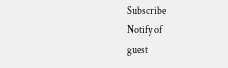Subscribe
Notify of
guest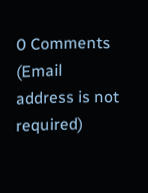0 Comments (Email address is not required)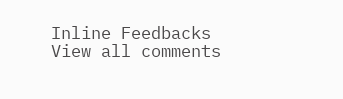Inline Feedbacks
View all comments